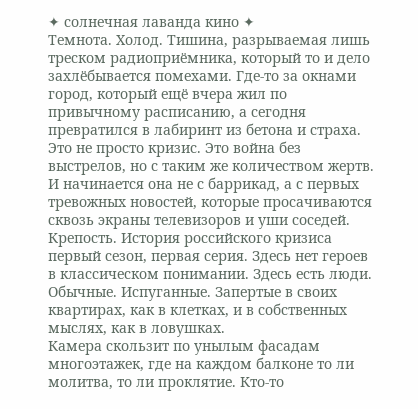✦ солнечная лаванда кино ✦
Темнота. Холод. Тишина, разрываемая лишь треском радиоприёмника, который то и дело захлёбывается помехами. Где-то за окнами город, который ещё вчера жил по привычному расписанию, а сегодня превратился в лабиринт из бетона и страха. Это не просто кризис. Это война без выстрелов, но с таким же количеством жертв. И начинается она не с баррикад, а с первых тревожных новостей, которые просачиваются сквозь экраны телевизоров и уши соседей. Крепость. История российского кризиса первый сезон, первая серия. Здесь нет героев в классическом понимании. Здесь есть люди. Обычные. Испуганные. Запертые в своих квартирах, как в клетках, и в собственных мыслях, как в ловушках.
Камера скользит по унылым фасадам многоэтажек, где на каждом балконе то ли молитва, то ли проклятие. Кто-то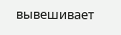вывешивает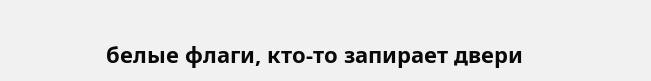белые флаги, кто-то запирает двери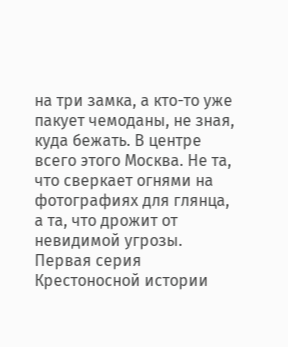на три замка, а кто-то уже пакует чемоданы, не зная, куда бежать. В центре всего этого Москва. Не та, что сверкает огнями на фотографиях для глянца, а та, что дрожит от невидимой угрозы. Первая серия Крестоносной истории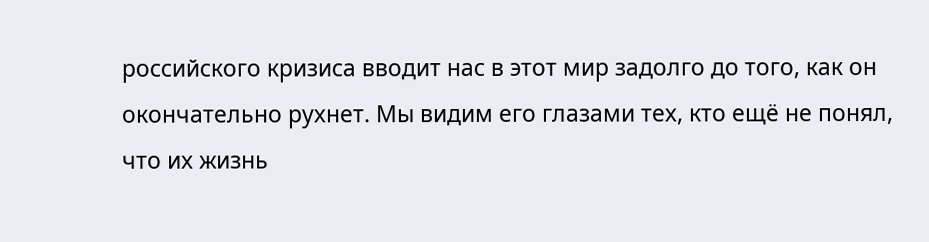российского кризиса вводит нас в этот мир задолго до того, как он окончательно рухнет. Мы видим его глазами тех, кто ещё не понял, что их жизнь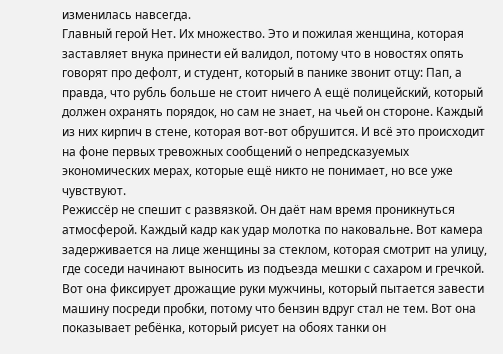изменилась навсегда.
Главный герой Нет. Их множество. Это и пожилая женщина, которая заставляет внука принести ей валидол, потому что в новостях опять говорят про дефолт, и студент, который в панике звонит отцу: Пап, а правда, что рубль больше не стоит ничего А ещё полицейский, который должен охранять порядок, но сам не знает, на чьей он стороне. Каждый из них кирпич в стене, которая вот-вот обрушится. И всё это происходит на фоне первых тревожных сообщений о непредсказуемых экономических мерах, которые ещё никто не понимает, но все уже чувствуют.
Режиссёр не спешит с развязкой. Он даёт нам время проникнуться атмосферой. Каждый кадр как удар молотка по наковальне. Вот камера задерживается на лице женщины за стеклом, которая смотрит на улицу, где соседи начинают выносить из подъезда мешки с сахаром и гречкой. Вот она фиксирует дрожащие руки мужчины, который пытается завести машину посреди пробки, потому что бензин вдруг стал не тем. Вот она показывает ребёнка, который рисует на обоях танки он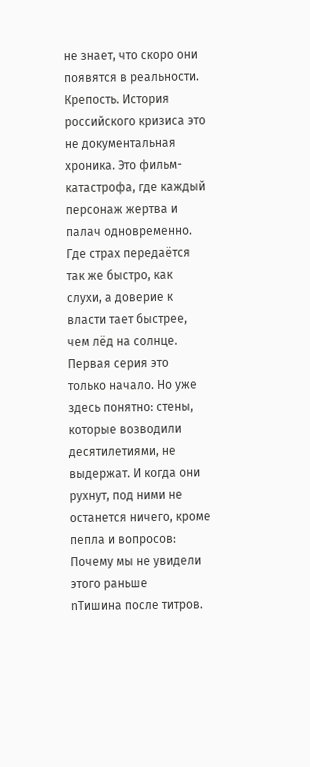не знает, что скоро они появятся в реальности.
Крепость. История российского кризиса это не документальная хроника. Это фильм-катастрофа, где каждый персонаж жертва и палач одновременно. Где страх передаётся так же быстро, как слухи, а доверие к власти тает быстрее, чем лёд на солнце. Первая серия это только начало. Но уже здесь понятно: стены, которые возводили десятилетиями, не выдержат. И когда они рухнут, под ними не останется ничего, кроме пепла и вопросов: Почему мы не увидели этого раньше
nТишина после титров.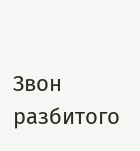Звон разбитого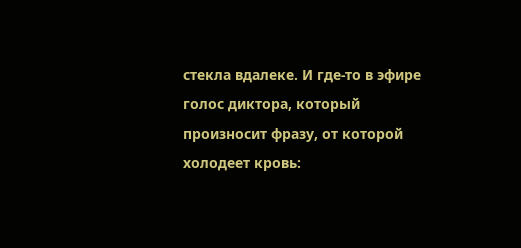стекла вдалеке. И где-то в эфире голос диктора, который произносит фразу, от которой холодеет кровь: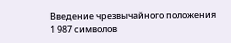Введение чрезвычайного положения
1 987 символов